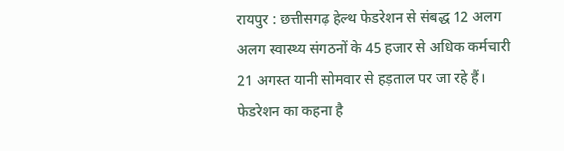रायपुर : छत्तीसगढ़ हेल्थ फेडरेशन से संबद्ध 12 अलग अलग स्वास्थ्य संगठनों के 45 हजार से अधिक कर्मचारी 21 अगस्त यानी सोमवार से हड़ताल पर जा रहे हैं। फेडरेशन का कहना है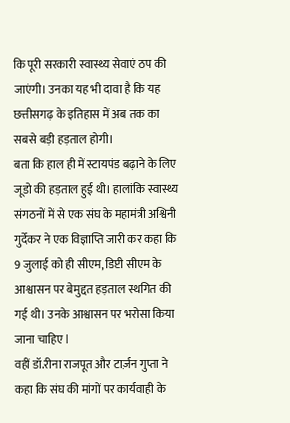कि पूरी सरकारी स्वास्थ्य सेवाएं ठप की जाएंगी। उनका यह भी दावा है कि यह छत्तीसगढ़ के इतिहास में अब तक का सबसे बड़ी हड़ताल होगी।
बता कि हाल ही में स्टायपंड बढ़ाने के लिए जूडो की हड़ताल हुई थी। हालांकि स्वास्थ्य संगठनों में से एक संघ के महामंत्री अश्विनी गुर्देकर ने एक विज्ञाप्ति जारी कर कहा कि 9 जुलाई को ही सीएम, डिप्टी सीएम के आश्वासन पर बेमुद्दत हड़ताल स्थगित की गई थी। उनके आश्वासन पर भरोसा किया जाना चाहिए l
वहीं डॉ.रीना राजपूत और टार्ज़न गुप्ता ने कहा कि संघ की मांगों पर कार्यवाही के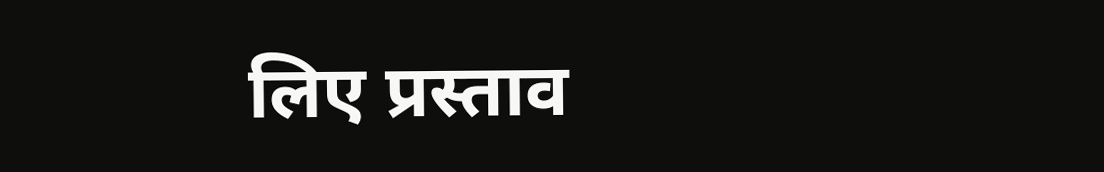लिए प्रस्ताव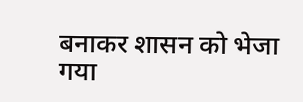बनाकर शासन को भेजा गया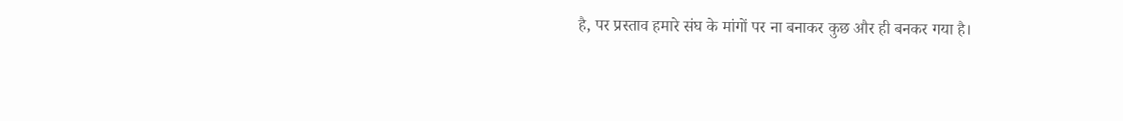है, पर प्रस्ताव हमारे संघ के मांगों पर ना बनाकर कुछ और ही बनकर गया है।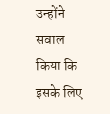उन्होंने सवाल किया कि इसके लिए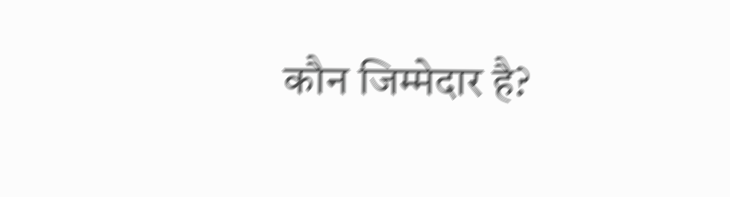कौन जिम्मेदार है?